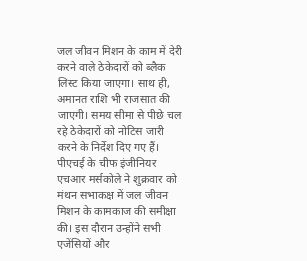जल जीवन मिशन के काम में देरी करने वाले ठेकेदारों को ब्लैक लिस्ट किया जाएगा। साथ ही, अमानत राशि भी राजसात की जाएगी। समय सीमा से पीछे चल रहे ठेकेदारों को नोटिस जारी करने के निर्देश दिए गए हैं। पीएचई के चीफ इंजीनियर एचआर मर्सकोले ने शुक्रवार को मंथन सभाकक्ष में जल जीवन मिशन के कामकाज की समीक्षा की। इस दौरान उन्होंने सभी एजेंसियों और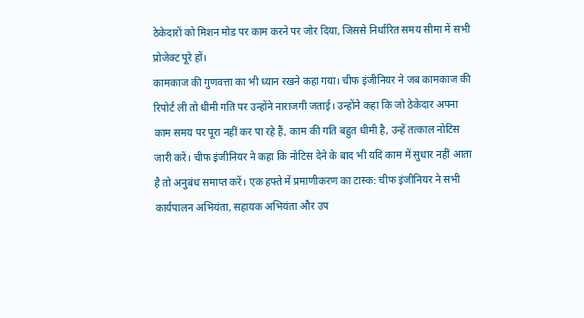ठेकेदारों को मिशन मोड पर काम करने पर जोर दिया, जिससे निर्धारित समय सीमा में सभी प्रोजेक्ट पूरे हों।
कामकाज की गुणवत्ता का भी ध्यान रखने कहा गया। चीफ इंजीनियर ने जब कामकाज की रिपोर्ट ली तो धीमी गति पर उन्होंने नाराजगी जताई। उन्होंने कहा कि जो ठेकेदार अपना काम समय पर पूरा नहीं कर पा रहे हैं, काम की गति बहुत धीमी है, उन्हें तत्काल नोटिस जारी करें। चीफ इंजीनियर ने कहा कि नोटिस देने के बाद भी यदि काम में सुधार नहीं आता है तो अनुबंध समाप्त करें। एक हफ्ते में प्रमाणीकरण का टास्क: चीफ इंजीनियर ने सभी कार्यपालन अभियंता, सहायक अभियंता और उप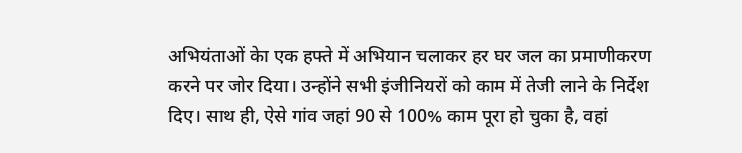अभियंताओं केा एक हफ्ते में अभियान चलाकर हर घर जल का प्रमाणीकरण करने पर जोर दिया। उन्होंने सभी इंजीनियरों को काम में तेजी लाने के निर्देश दिए। साथ ही, ऐसे गांव जहां 90 से 100% काम पूरा हो चुका है, वहां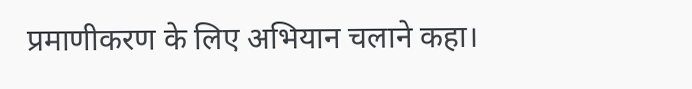प्रमाणीकरण के लिए अभियान चलाने कहा।